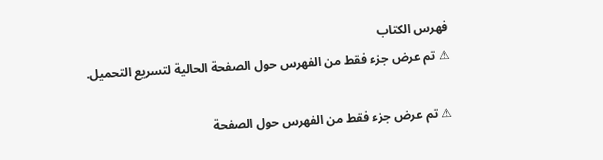فهرس الكتاب
⚠ تم عرض جزء فقط من الفهرس حول الصفحة الحالية لتسريع التحميل.

⚠ تم عرض جزء فقط من الفهرس حول الصفحة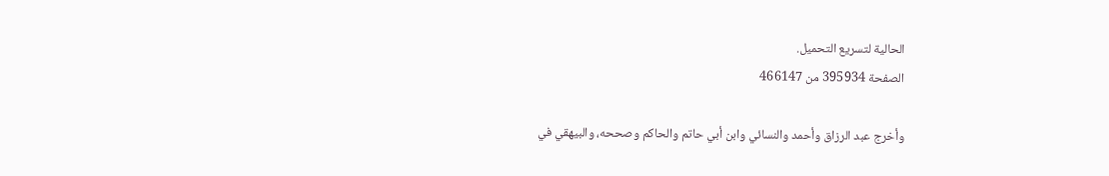الحالية لتسريع التحميل.
الصفحة 395934 من 466147

وأخرج عبد الرزاق وأحمد والنسائي وابن أبي حاتم والحاكم وصححه، والبيهقي في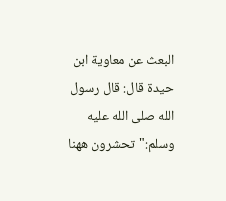البعث عن معاوية ابن حيدة قال: قال رسول الله صلى الله عليه وسلم:"تحشرون ههنا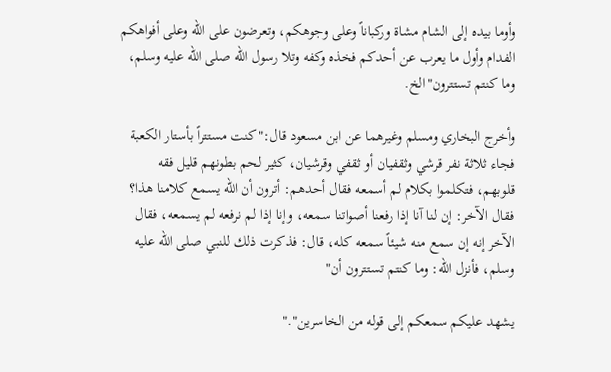وأوما بيده إلى الشام مشاة وركباناً وعلى وجوهكم، وتعرضون على الله وعلى أفواهكم الفدام وأول ما يعرب عن أحدكم فخذه وكفه وتلا رسول الله صلى الله عليه وسلم، وما كنتم تستترون"الخ.

وأخرج البخاري ومسلم وغيرهما عن ابن مسعود قال:"كنت مستتراً بأستار الكعبة فجاء ثلاثة نفر قرشي وثقفيان أو ثقفي وقرشيان، كثير لحم بطونهم قليل فقه قلوبهم، فتكلموا بكلام لم أسمعه فقال أحدهم: أترون أن الله يسمع كلامنا هذا؟ فقال الآخر: إن لنا آنا إذا رفعنا أصواتنا سمعه، وإنا إذا لم نرفعه لم يسمعه، فقال الآخر إنه إن سمع منه شيئاً سمعه كله، قال: فذكرت ذلك للنبي صلى الله عليه وسلم، فأنزل الله: وما كنتم تستترون أن"

يشهد عليكم سمعكم إلى قوله من الخاسرين"."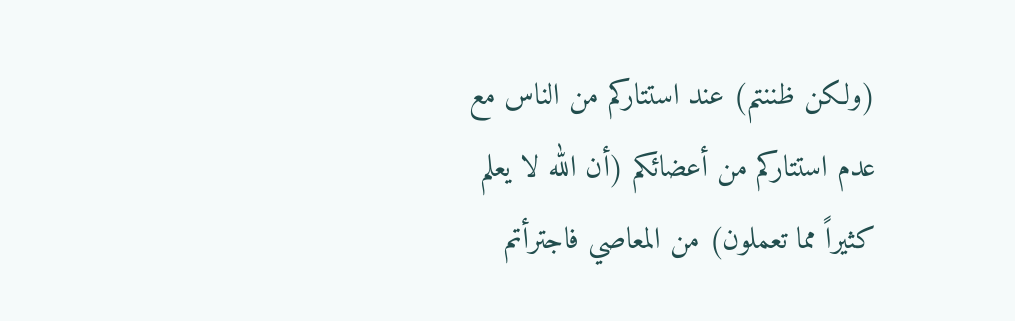(ولكن ظننتم) عند استتاركم من الناس مع عدم استتاركم من أعضائكم (أن الله لا يعلم كثيراً مما تعملون) من المعاصي فاجترأتم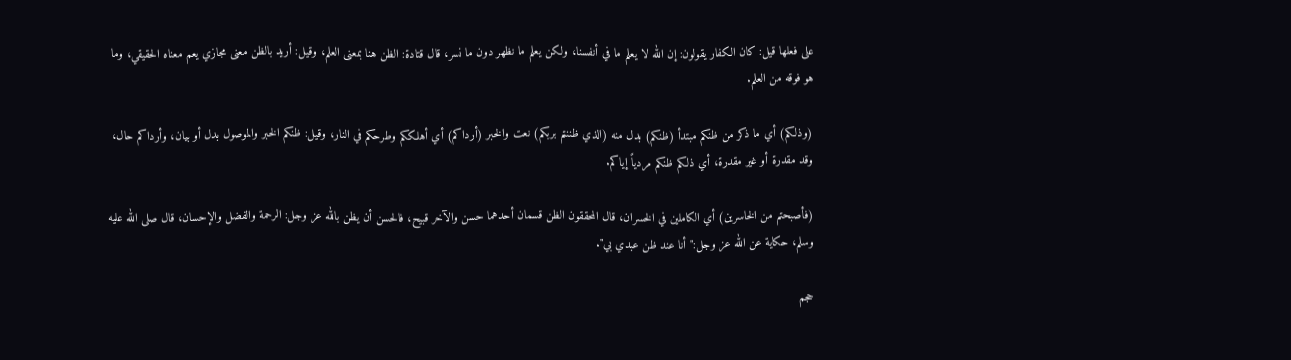على فعلها قيل: كان الكفار يقولون: إن الله لا يعلم ما في أنفسنا، ولكن يعلم ما نظهر دون ما نسر، قال قتادة: الظن هنا بمعنى العلم، وقيل: أريد بالظن معنى مجازي يعم معناه الحقيقي، وما هو فوقه من العلم.

(وذلكم) أي ما ذكر من ظنكم مبتدأ (ظنكم) بدل منه (الذي ظننتم بربكم) نعت والخبر (أرداكم) أي أهلككم وطرحكم في النار، وقيل: ظنكم الخبر والموصول بدل أو بيان، وأرداكم حال، وقد مقدرة أو غير مقدرة، أي ذلكم ظنكم مردياً إياكم.

(فأصبحتم من الخاسرين) أي الكاملين في الخسران، قال المحققون الظن قسمان أحدهما حسن والآخر قبيح، فالحسن أن يظن بالله عز وجل: الرحمة والفضل والإحسان، قال صلى الله عليه وسلم، حكاية عن الله عز وجل:"أنا عند ظن عبدي بي".

حجم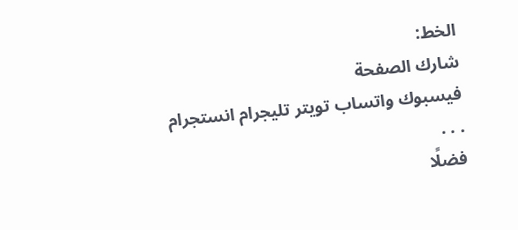الخط:
شارك الصفحة
فيسبوك واتساب تويتر تليجرام انستجرام
. . .
فضلًا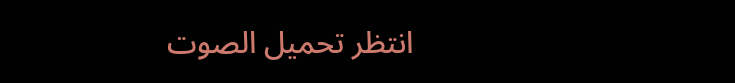انتظر تحميل الصوت